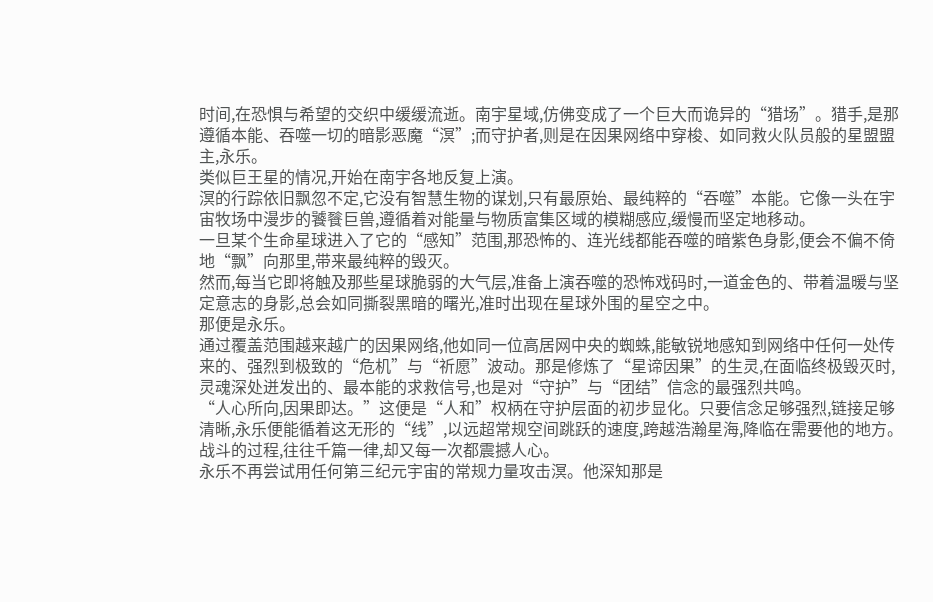时间,在恐惧与希望的交织中缓缓流逝。南宇星域,仿佛变成了一个巨大而诡异的“猎场”。猎手,是那遵循本能、吞噬一切的暗影恶魔“溟”;而守护者,则是在因果网络中穿梭、如同救火队员般的星盟盟主,永乐。
类似巨王星的情况,开始在南宇各地反复上演。
溟的行踪依旧飘忽不定,它没有智慧生物的谋划,只有最原始、最纯粹的“吞噬”本能。它像一头在宇宙牧场中漫步的饕餮巨兽,遵循着对能量与物质富集区域的模糊感应,缓慢而坚定地移动。
一旦某个生命星球进入了它的“感知”范围,那恐怖的、连光线都能吞噬的暗紫色身影,便会不偏不倚地“飘”向那里,带来最纯粹的毁灭。
然而,每当它即将触及那些星球脆弱的大气层,准备上演吞噬的恐怖戏码时,一道金色的、带着温暖与坚定意志的身影,总会如同撕裂黑暗的曙光,准时出现在星球外围的星空之中。
那便是永乐。
通过覆盖范围越来越广的因果网络,他如同一位高居网中央的蜘蛛,能敏锐地感知到网络中任何一处传来的、强烈到极致的“危机”与“祈愿”波动。那是修炼了“星谛因果”的生灵,在面临终极毁灭时,灵魂深处迸发出的、最本能的求救信号,也是对“守护”与“团结”信念的最强烈共鸣。
“人心所向,因果即达。”这便是“人和”权柄在守护层面的初步显化。只要信念足够强烈,链接足够清晰,永乐便能循着这无形的“线”,以远超常规空间跳跃的速度,跨越浩瀚星海,降临在需要他的地方。
战斗的过程,往往千篇一律,却又每一次都震撼人心。
永乐不再尝试用任何第三纪元宇宙的常规力量攻击溟。他深知那是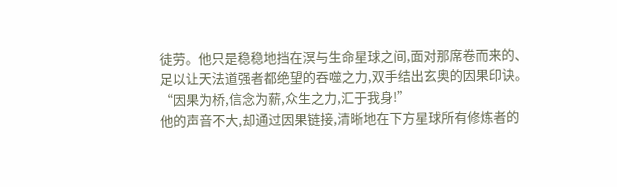徒劳。他只是稳稳地挡在溟与生命星球之间,面对那席卷而来的、足以让天法道强者都绝望的吞噬之力,双手结出玄奥的因果印诀。
“因果为桥,信念为薪,众生之力,汇于我身!”
他的声音不大,却通过因果链接,清晰地在下方星球所有修炼者的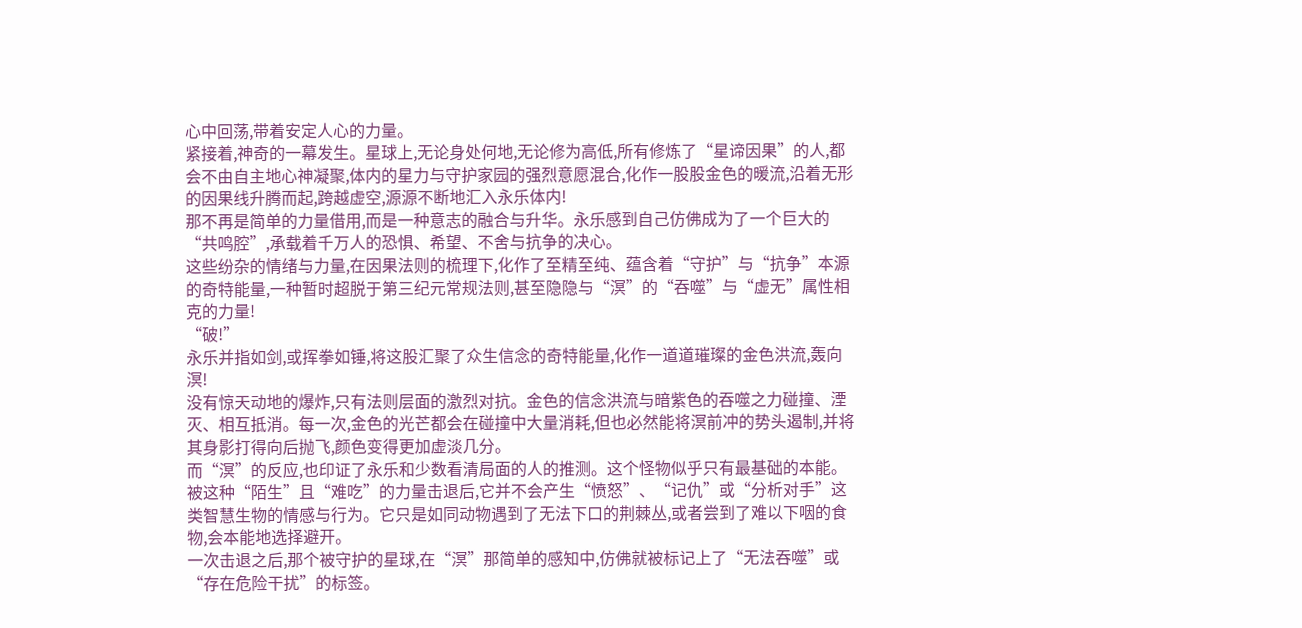心中回荡,带着安定人心的力量。
紧接着,神奇的一幕发生。星球上,无论身处何地,无论修为高低,所有修炼了“星谛因果”的人,都会不由自主地心神凝聚,体内的星力与守护家园的强烈意愿混合,化作一股股金色的暖流,沿着无形的因果线升腾而起,跨越虚空,源源不断地汇入永乐体内!
那不再是简单的力量借用,而是一种意志的融合与升华。永乐感到自己仿佛成为了一个巨大的“共鸣腔”,承载着千万人的恐惧、希望、不舍与抗争的决心。
这些纷杂的情绪与力量,在因果法则的梳理下,化作了至精至纯、蕴含着“守护”与“抗争”本源的奇特能量,一种暂时超脱于第三纪元常规法则,甚至隐隐与“溟”的“吞噬”与“虚无”属性相克的力量!
“破!”
永乐并指如剑,或挥拳如锤,将这股汇聚了众生信念的奇特能量,化作一道道璀璨的金色洪流,轰向溟!
没有惊天动地的爆炸,只有法则层面的激烈对抗。金色的信念洪流与暗紫色的吞噬之力碰撞、湮灭、相互抵消。每一次,金色的光芒都会在碰撞中大量消耗,但也必然能将溟前冲的势头遏制,并将其身影打得向后抛飞,颜色变得更加虚淡几分。
而“溟”的反应,也印证了永乐和少数看清局面的人的推测。这个怪物似乎只有最基础的本能。被这种“陌生”且“难吃”的力量击退后,它并不会产生“愤怒”、“记仇”或“分析对手”这类智慧生物的情感与行为。它只是如同动物遇到了无法下口的荆棘丛,或者尝到了难以下咽的食物,会本能地选择避开。
一次击退之后,那个被守护的星球,在“溟”那简单的感知中,仿佛就被标记上了“无法吞噬”或“存在危险干扰”的标签。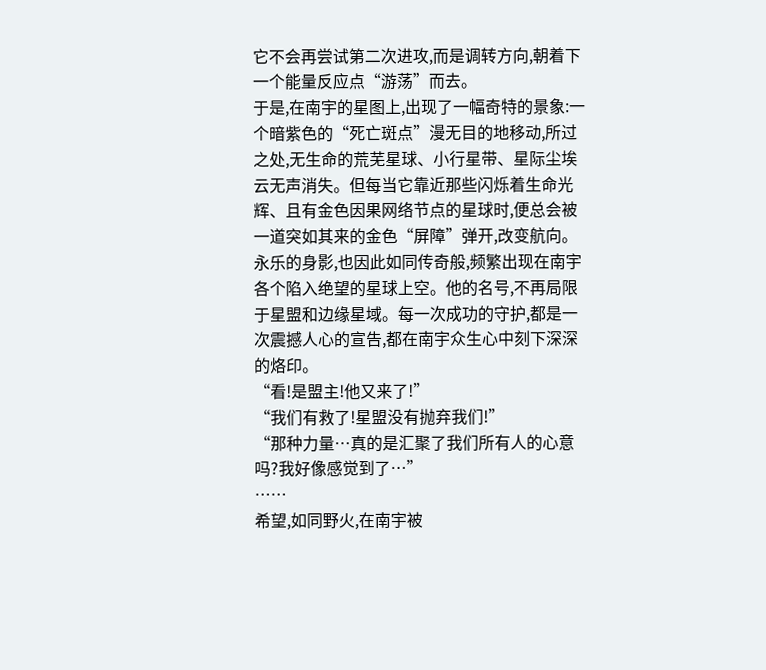它不会再尝试第二次进攻,而是调转方向,朝着下一个能量反应点“游荡”而去。
于是,在南宇的星图上,出现了一幅奇特的景象:一个暗紫色的“死亡斑点”漫无目的地移动,所过之处,无生命的荒芜星球、小行星带、星际尘埃云无声消失。但每当它靠近那些闪烁着生命光辉、且有金色因果网络节点的星球时,便总会被一道突如其来的金色“屏障”弹开,改变航向。
永乐的身影,也因此如同传奇般,频繁出现在南宇各个陷入绝望的星球上空。他的名号,不再局限于星盟和边缘星域。每一次成功的守护,都是一次震撼人心的宣告,都在南宇众生心中刻下深深的烙印。
“看!是盟主!他又来了!”
“我们有救了!星盟没有抛弃我们!”
“那种力量…真的是汇聚了我们所有人的心意吗?我好像感觉到了…”
……
希望,如同野火,在南宇被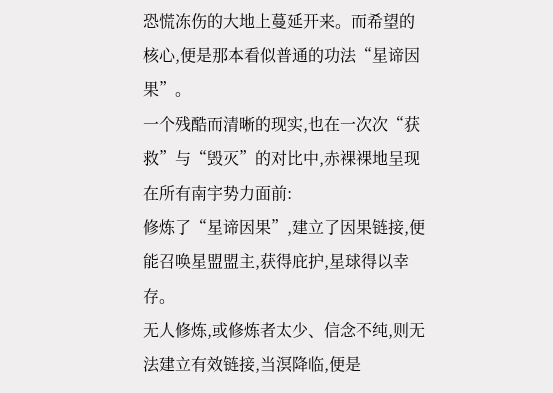恐慌冻伤的大地上蔓延开来。而希望的核心,便是那本看似普通的功法“星谛因果”。
一个残酷而清晰的现实,也在一次次“获救”与“毁灭”的对比中,赤裸裸地呈现在所有南宇势力面前:
修炼了“星谛因果”,建立了因果链接,便能召唤星盟盟主,获得庇护,星球得以幸存。
无人修炼,或修炼者太少、信念不纯,则无法建立有效链接,当溟降临,便是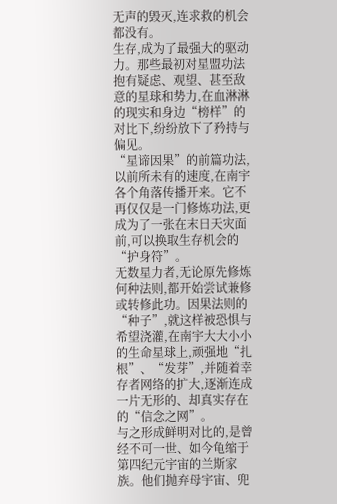无声的毁灭,连求救的机会都没有。
生存,成为了最强大的驱动力。那些最初对星盟功法抱有疑虑、观望、甚至敌意的星球和势力,在血淋淋的现实和身边“榜样”的对比下,纷纷放下了矜持与偏见。
“星谛因果”的前篇功法,以前所未有的速度,在南宇各个角落传播开来。它不再仅仅是一门修炼功法,更成为了一张在末日天灾面前,可以换取生存机会的“护身符”。
无数星力者,无论原先修炼何种法则,都开始尝试兼修或转修此功。因果法则的“种子”,就这样被恐惧与希望浇灌,在南宇大大小小的生命星球上,顽强地“扎根”、“发芽”,并随着幸存者网络的扩大,逐渐连成一片无形的、却真实存在的“信念之网”。
与之形成鲜明对比的,是曾经不可一世、如今龟缩于第四纪元宇宙的兰斯家族。他们抛弃母宇宙、兜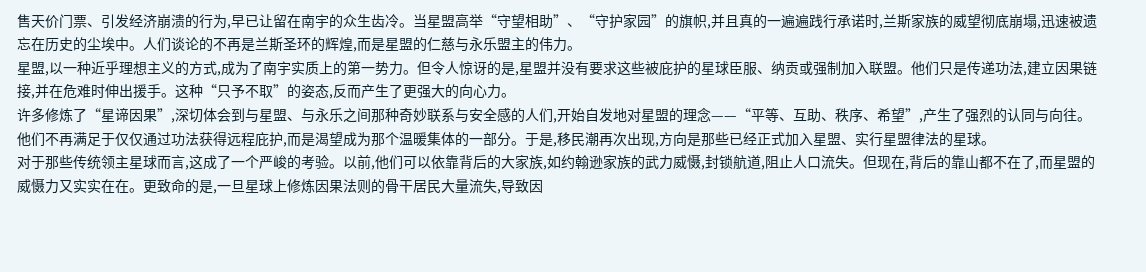售天价门票、引发经济崩溃的行为,早已让留在南宇的众生齿冷。当星盟高举“守望相助”、“守护家园”的旗帜,并且真的一遍遍践行承诺时,兰斯家族的威望彻底崩塌,迅速被遗忘在历史的尘埃中。人们谈论的不再是兰斯圣环的辉煌,而是星盟的仁慈与永乐盟主的伟力。
星盟,以一种近乎理想主义的方式,成为了南宇实质上的第一势力。但令人惊讶的是,星盟并没有要求这些被庇护的星球臣服、纳贡或强制加入联盟。他们只是传递功法,建立因果链接,并在危难时伸出援手。这种“只予不取”的姿态,反而产生了更强大的向心力。
许多修炼了“星谛因果”,深切体会到与星盟、与永乐之间那种奇妙联系与安全感的人们,开始自发地对星盟的理念——“平等、互助、秩序、希望”,产生了强烈的认同与向往。
他们不再满足于仅仅通过功法获得远程庇护,而是渴望成为那个温暖集体的一部分。于是,移民潮再次出现,方向是那些已经正式加入星盟、实行星盟律法的星球。
对于那些传统领主星球而言,这成了一个严峻的考验。以前,他们可以依靠背后的大家族,如约翰逊家族的武力威慑,封锁航道,阻止人口流失。但现在,背后的靠山都不在了,而星盟的威慑力又实实在在。更致命的是,一旦星球上修炼因果法则的骨干居民大量流失,导致因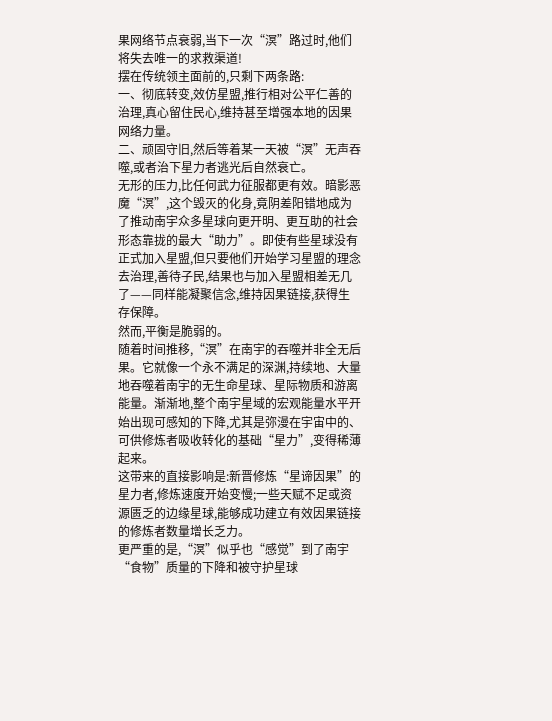果网络节点衰弱,当下一次“溟”路过时,他们将失去唯一的求救渠道!
摆在传统领主面前的,只剩下两条路:
一、彻底转变,效仿星盟,推行相对公平仁善的治理,真心留住民心,维持甚至增强本地的因果网络力量。
二、顽固守旧,然后等着某一天被“溟”无声吞噬,或者治下星力者逃光后自然衰亡。
无形的压力,比任何武力征服都更有效。暗影恶魔“溟”,这个毁灭的化身,竟阴差阳错地成为了推动南宇众多星球向更开明、更互助的社会形态靠拢的最大“助力”。即使有些星球没有正式加入星盟,但只要他们开始学习星盟的理念去治理,善待子民,结果也与加入星盟相差无几了——同样能凝聚信念,维持因果链接,获得生存保障。
然而,平衡是脆弱的。
随着时间推移,“溟”在南宇的吞噬并非全无后果。它就像一个永不满足的深渊,持续地、大量地吞噬着南宇的无生命星球、星际物质和游离能量。渐渐地,整个南宇星域的宏观能量水平开始出现可感知的下降,尤其是弥漫在宇宙中的、可供修炼者吸收转化的基础“星力”,变得稀薄起来。
这带来的直接影响是:新晋修炼“星谛因果”的星力者,修炼速度开始变慢;一些天赋不足或资源匮乏的边缘星球,能够成功建立有效因果链接的修炼者数量增长乏力。
更严重的是,“溟”似乎也“感觉”到了南宇“食物”质量的下降和被守护星球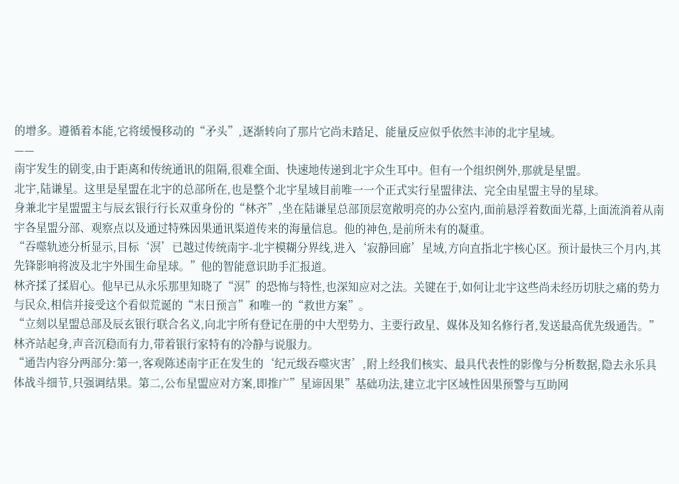的增多。遵循着本能,它将缓慢移动的“矛头”,逐渐转向了那片它尚未踏足、能量反应似乎依然丰沛的北宇星域。
——
南宇发生的剧变,由于距离和传统通讯的阻隔,很难全面、快速地传递到北宇众生耳中。但有一个组织例外,那就是星盟。
北宇,陆谦星。这里是星盟在北宇的总部所在,也是整个北宇星域目前唯一一个正式实行星盟律法、完全由星盟主导的星球。
身兼北宇星盟盟主与辰玄银行行长双重身份的“林齐”,坐在陆谦星总部顶层宽敞明亮的办公室内,面前悬浮着数面光幕,上面流淌着从南宇各星盟分部、观察点以及通过特殊因果通讯渠道传来的海量信息。他的神色,是前所未有的凝重。
“吞噬轨迹分析显示,目标‘溟’已越过传统南宇-北宇模糊分界线,进入‘寂静回廊’星域,方向直指北宇核心区。预计最快三个月内,其先锋影响将波及北宇外围生命星球。”他的智能意识助手汇报道。
林齐揉了揉眉心。他早已从永乐那里知晓了“溟”的恐怖与特性,也深知应对之法。关键在于,如何让北宇这些尚未经历切肤之痛的势力与民众,相信并接受这个看似荒诞的“末日预言”和唯一的“救世方案”。
“立刻以星盟总部及辰玄银行联合名义,向北宇所有登记在册的中大型势力、主要行政星、媒体及知名修行者,发送最高优先级通告。”林齐站起身,声音沉稳而有力,带着银行家特有的冷静与说服力。
“通告内容分两部分:第一,客观陈述南宇正在发生的‘纪元级吞噬灾害’,附上经我们核实、最具代表性的影像与分析数据,隐去永乐具体战斗细节,只强调结果。第二,公布星盟应对方案,即推广”星谛因果”基础功法,建立北宇区域性因果预警与互助网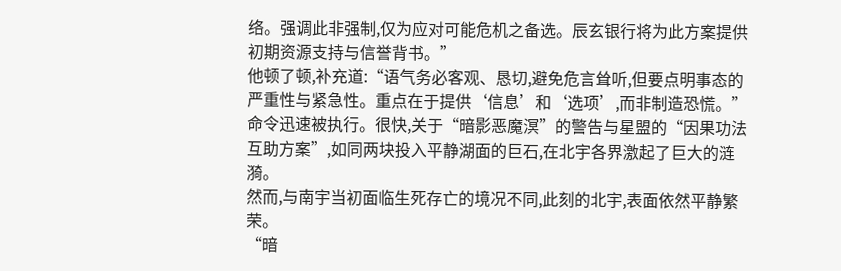络。强调此非强制,仅为应对可能危机之备选。辰玄银行将为此方案提供初期资源支持与信誉背书。”
他顿了顿,补充道:“语气务必客观、恳切,避免危言耸听,但要点明事态的严重性与紧急性。重点在于提供‘信息’和‘选项’,而非制造恐慌。”
命令迅速被执行。很快,关于“暗影恶魔溟”的警告与星盟的“因果功法互助方案”,如同两块投入平静湖面的巨石,在北宇各界激起了巨大的涟漪。
然而,与南宇当初面临生死存亡的境况不同,此刻的北宇,表面依然平静繁荣。
“暗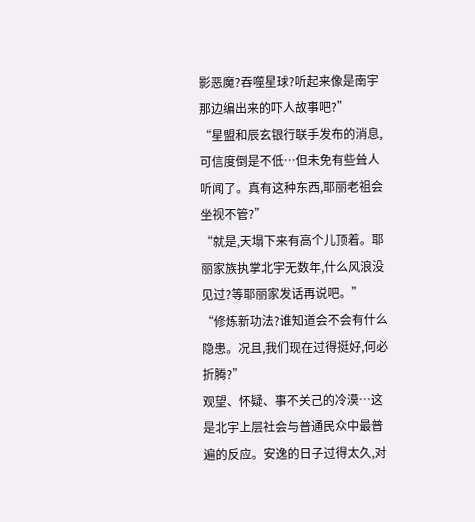影恶魔?吞噬星球?听起来像是南宇那边编出来的吓人故事吧?”
“星盟和辰玄银行联手发布的消息,可信度倒是不低…但未免有些耸人听闻了。真有这种东西,耶丽老祖会坐视不管?”
“就是,天塌下来有高个儿顶着。耶丽家族执掌北宇无数年,什么风浪没见过?等耶丽家发话再说吧。”
“修炼新功法?谁知道会不会有什么隐患。况且,我们现在过得挺好,何必折腾?”
观望、怀疑、事不关己的冷漠…这是北宇上层社会与普通民众中最普遍的反应。安逸的日子过得太久,对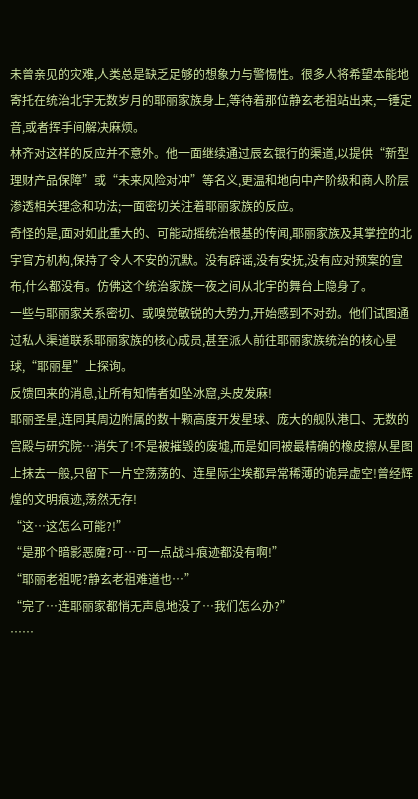未曾亲见的灾难,人类总是缺乏足够的想象力与警惕性。很多人将希望本能地寄托在统治北宇无数岁月的耶丽家族身上,等待着那位静玄老祖站出来,一锤定音,或者挥手间解决麻烦。
林齐对这样的反应并不意外。他一面继续通过辰玄银行的渠道,以提供“新型理财产品保障”或“未来风险对冲”等名义,更温和地向中产阶级和商人阶层渗透相关理念和功法;一面密切关注着耶丽家族的反应。
奇怪的是,面对如此重大的、可能动摇统治根基的传闻,耶丽家族及其掌控的北宇官方机构,保持了令人不安的沉默。没有辟谣,没有安抚,没有应对预案的宣布,什么都没有。仿佛这个统治家族一夜之间从北宇的舞台上隐身了。
一些与耶丽家关系密切、或嗅觉敏锐的大势力,开始感到不对劲。他们试图通过私人渠道联系耶丽家族的核心成员,甚至派人前往耶丽家族统治的核心星球,“耶丽星”上探询。
反馈回来的消息,让所有知情者如坠冰窟,头皮发麻!
耶丽圣星,连同其周边附属的数十颗高度开发星球、庞大的舰队港口、无数的宫殿与研究院…消失了!不是被摧毁的废墟,而是如同被最精确的橡皮擦从星图上抹去一般,只留下一片空荡荡的、连星际尘埃都异常稀薄的诡异虚空!曾经辉煌的文明痕迹,荡然无存!
“这…这怎么可能?!”
“是那个暗影恶魔?可…可一点战斗痕迹都没有啊!”
“耶丽老祖呢?静玄老祖难道也…”
“完了…连耶丽家都悄无声息地没了…我们怎么办?”
……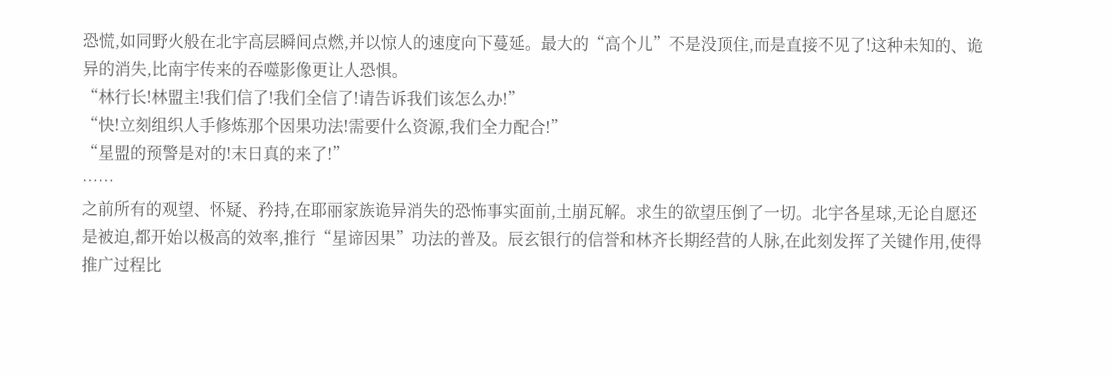恐慌,如同野火般在北宇高层瞬间点燃,并以惊人的速度向下蔓延。最大的“高个儿”不是没顶住,而是直接不见了!这种未知的、诡异的消失,比南宇传来的吞噬影像更让人恐惧。
“林行长!林盟主!我们信了!我们全信了!请告诉我们该怎么办!”
“快!立刻组织人手修炼那个因果功法!需要什么资源,我们全力配合!”
“星盟的预警是对的!末日真的来了!”
……
之前所有的观望、怀疑、矜持,在耶丽家族诡异消失的恐怖事实面前,土崩瓦解。求生的欲望压倒了一切。北宇各星球,无论自愿还是被迫,都开始以极高的效率,推行“星谛因果”功法的普及。辰玄银行的信誉和林齐长期经营的人脉,在此刻发挥了关键作用,使得推广过程比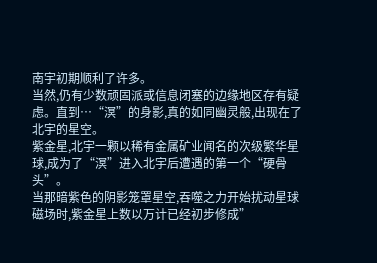南宇初期顺利了许多。
当然,仍有少数顽固派或信息闭塞的边缘地区存有疑虑。直到…“溟”的身影,真的如同幽灵般,出现在了北宇的星空。
紫金星,北宇一颗以稀有金属矿业闻名的次级繁华星球,成为了“溟”进入北宇后遭遇的第一个“硬骨头”。
当那暗紫色的阴影笼罩星空,吞噬之力开始扰动星球磁场时,紫金星上数以万计已经初步修成”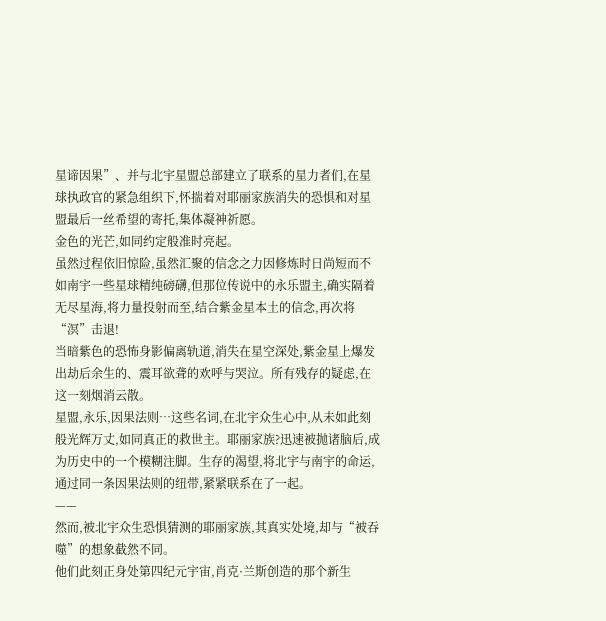星谛因果”、并与北宇星盟总部建立了联系的星力者们,在星球执政官的紧急组织下,怀揣着对耶丽家族消失的恐惧和对星盟最后一丝希望的寄托,集体凝神祈愿。
金色的光芒,如同约定般准时亮起。
虽然过程依旧惊险,虽然汇聚的信念之力因修炼时日尚短而不如南宇一些星球精纯磅礴,但那位传说中的永乐盟主,确实隔着无尽星海,将力量投射而至,结合紫金星本土的信念,再次将“溟”击退!
当暗紫色的恐怖身影偏离轨道,消失在星空深处,紫金星上爆发出劫后余生的、震耳欲聋的欢呼与哭泣。所有残存的疑虑,在这一刻烟消云散。
星盟,永乐,因果法则…这些名词,在北宇众生心中,从未如此刻般光辉万丈,如同真正的救世主。耶丽家族?迅速被抛诸脑后,成为历史中的一个模糊注脚。生存的渴望,将北宇与南宇的命运,通过同一条因果法则的纽带,紧紧联系在了一起。
——
然而,被北宇众生恐惧猜测的耶丽家族,其真实处境,却与“被吞噬”的想象截然不同。
他们此刻正身处第四纪元宇宙,肖克·兰斯创造的那个新生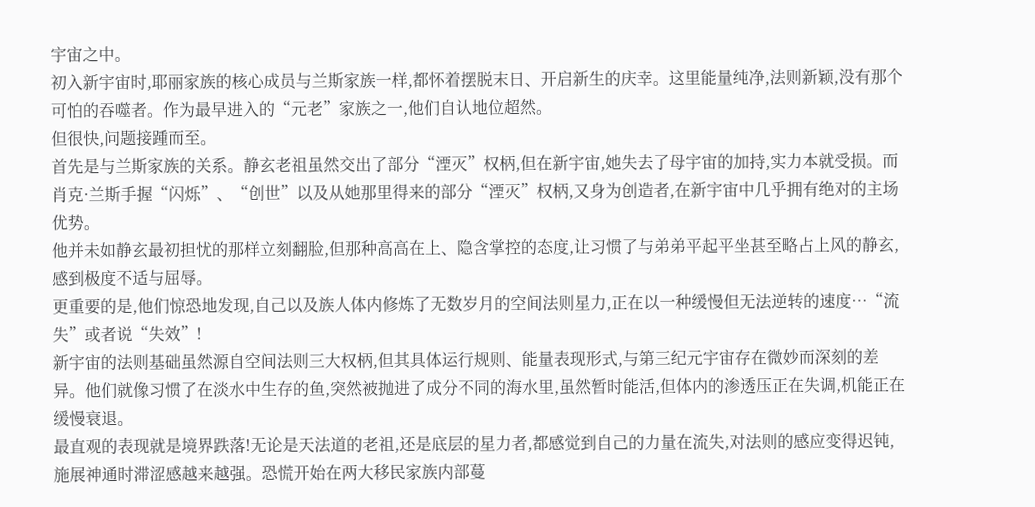宇宙之中。
初入新宇宙时,耶丽家族的核心成员与兰斯家族一样,都怀着摆脱末日、开启新生的庆幸。这里能量纯净,法则新颖,没有那个可怕的吞噬者。作为最早进入的“元老”家族之一,他们自认地位超然。
但很快,问题接踵而至。
首先是与兰斯家族的关系。静玄老祖虽然交出了部分“湮灭”权柄,但在新宇宙,她失去了母宇宙的加持,实力本就受损。而肖克·兰斯手握“闪烁”、“创世”以及从她那里得来的部分“湮灭”权柄,又身为创造者,在新宇宙中几乎拥有绝对的主场优势。
他并未如静玄最初担忧的那样立刻翻脸,但那种高高在上、隐含掌控的态度,让习惯了与弟弟平起平坐甚至略占上风的静玄,感到极度不适与屈辱。
更重要的是,他们惊恐地发现,自己以及族人体内修炼了无数岁月的空间法则星力,正在以一种缓慢但无法逆转的速度…“流失”或者说“失效”!
新宇宙的法则基础虽然源自空间法则三大权柄,但其具体运行规则、能量表现形式,与第三纪元宇宙存在微妙而深刻的差异。他们就像习惯了在淡水中生存的鱼,突然被抛进了成分不同的海水里,虽然暂时能活,但体内的渗透压正在失调,机能正在缓慢衰退。
最直观的表现就是境界跌落!无论是天法道的老祖,还是底层的星力者,都感觉到自己的力量在流失,对法则的感应变得迟钝,施展神通时滞涩感越来越强。恐慌开始在两大移民家族内部蔓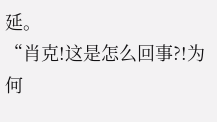延。
“肖克!这是怎么回事?!为何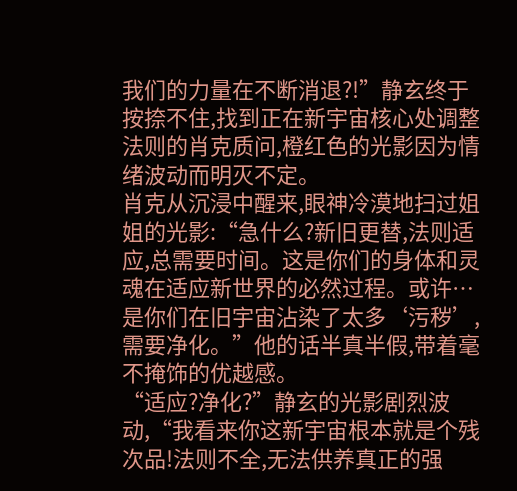我们的力量在不断消退?!”静玄终于按捺不住,找到正在新宇宙核心处调整法则的肖克质问,橙红色的光影因为情绪波动而明灭不定。
肖克从沉浸中醒来,眼神冷漠地扫过姐姐的光影:“急什么?新旧更替,法则适应,总需要时间。这是你们的身体和灵魂在适应新世界的必然过程。或许…是你们在旧宇宙沾染了太多‘污秽’,需要净化。”他的话半真半假,带着毫不掩饰的优越感。
“适应?净化?”静玄的光影剧烈波动,“我看来你这新宇宙根本就是个残次品!法则不全,无法供养真正的强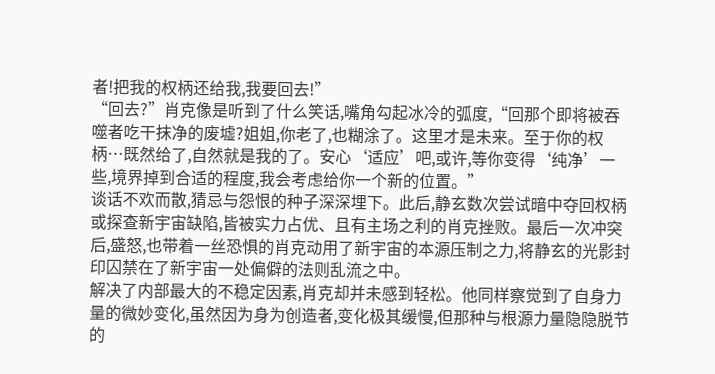者!把我的权柄还给我,我要回去!”
“回去?”肖克像是听到了什么笑话,嘴角勾起冰冷的弧度,“回那个即将被吞噬者吃干抹净的废墟?姐姐,你老了,也糊涂了。这里才是未来。至于你的权柄…既然给了,自然就是我的了。安心‘适应’吧,或许,等你变得‘纯净’一些,境界掉到合适的程度,我会考虑给你一个新的位置。”
谈话不欢而散,猜忌与怨恨的种子深深埋下。此后,静玄数次尝试暗中夺回权柄或探查新宇宙缺陷,皆被实力占优、且有主场之利的肖克挫败。最后一次冲突后,盛怒,也带着一丝恐惧的肖克动用了新宇宙的本源压制之力,将静玄的光影封印囚禁在了新宇宙一处偏僻的法则乱流之中。
解决了内部最大的不稳定因素,肖克却并未感到轻松。他同样察觉到了自身力量的微妙变化,虽然因为身为创造者,变化极其缓慢,但那种与根源力量隐隐脱节的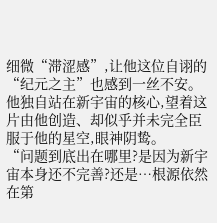细微“滞涩感”,让他这位自诩的“纪元之主”也感到一丝不安。
他独自站在新宇宙的核心,望着这片由他创造、却似乎并未完全臣服于他的星空,眼神阴鸷。
“问题到底出在哪里?是因为新宇宙本身还不完善?还是…根源依然在第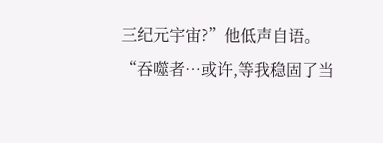三纪元宇宙?”他低声自语。
“吞噬者…或许,等我稳固了当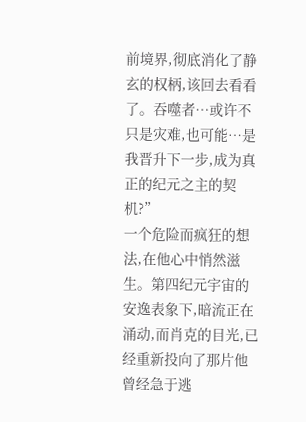前境界,彻底消化了静玄的权柄,该回去看看了。吞噬者…或许不只是灾难,也可能…是我晋升下一步,成为真正的纪元之主的契机?”
一个危险而疯狂的想法,在他心中悄然滋生。第四纪元宇宙的安逸表象下,暗流正在涌动,而肖克的目光,已经重新投向了那片他曾经急于逃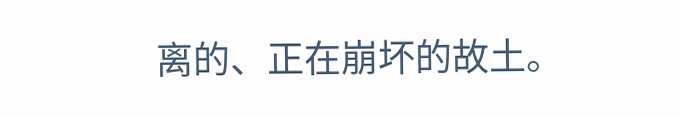离的、正在崩坏的故土。